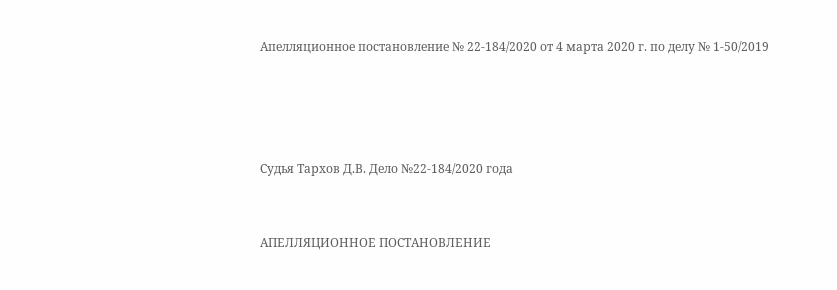Апелляционное постановление № 22-184/2020 от 4 марта 2020 г. по делу № 1-50/2019




Судья Тархов Д.В. Дело №22-184/2020 года


АПЕЛЛЯЦИОННОЕ ПОСТАНОВЛЕНИЕ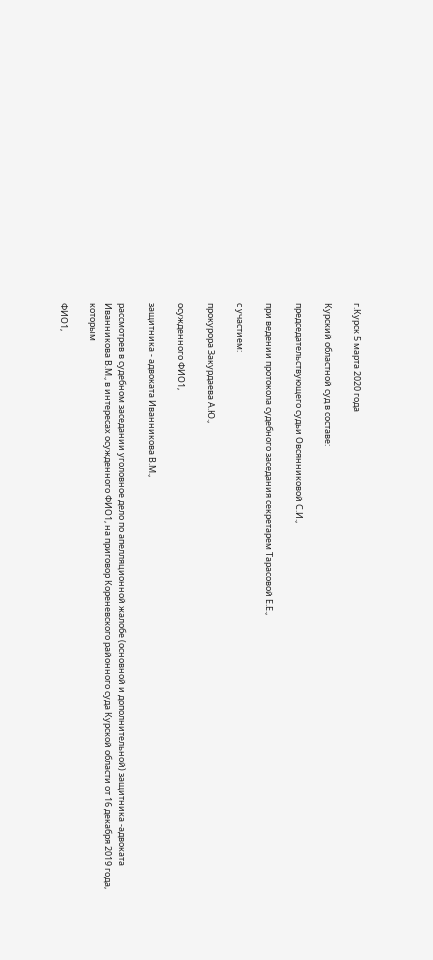г.Курск 5 марта 2020 года

Курский областной суд в составе:

председательствующего судьи Овсянниковой С.И.,

при ведении протокола судебного заседания секретарем Тарасовой Е.Е.,

с участием:

прокурора Закурдаева А.Ю.,

осужденного ФИО1,

защитника - адвоката Иванникова В.М.,

рассмотрев в судебном заседании уголовное дело по апелляционной жалобе (основной и дополнительной) защитника -адвоката Иванникова В.М., в интересах осужденного ФИО1, на приговор Кореневского районного суда Курской области от 16 декабря 2019 года, которым

ФИО1,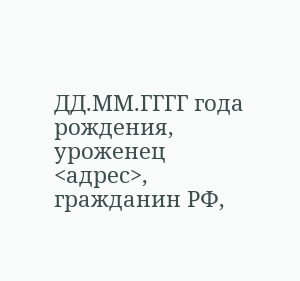ДД.ММ.ГГГГ года рождения, уроженец <адрес>, гражданин РФ,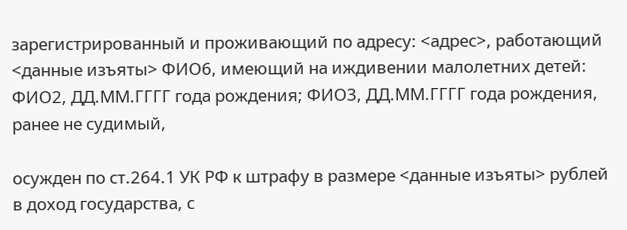зарегистрированный и проживающий по адресу: <адрес>, работающий <данные изъяты> ФИО6, имеющий на иждивении малолетних детей: ФИО2, ДД.ММ.ГГГГ года рождения; ФИО3, ДД.ММ.ГГГГ года рождения, ранее не судимый,

осужден по ст.264.1 УК РФ к штрафу в размере <данные изъяты> рублей в доход государства, с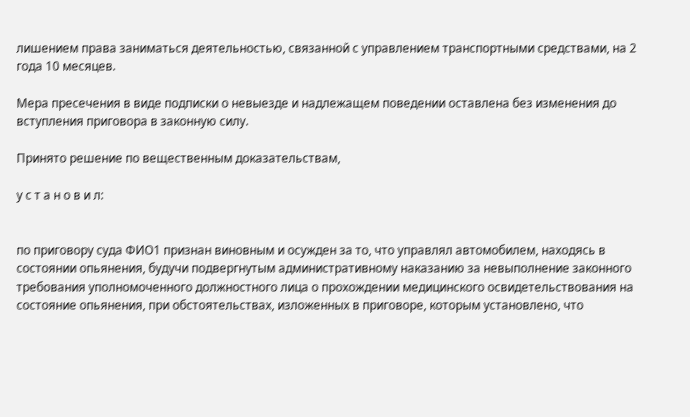лишением права заниматься деятельностью, связанной с управлением транспортными средствами, на 2 года 10 месяцев.

Мера пресечения в виде подписки о невыезде и надлежащем поведении оставлена без изменения до вступления приговора в законную силу.

Принято решение по вещественным доказательствам,

у с т а н о в и л:


по приговору суда ФИО1 признан виновным и осужден за то, что управлял автомобилем, находясь в состоянии опьянения, будучи подвергнутым административному наказанию за невыполнение законного требования уполномоченного должностного лица о прохождении медицинского освидетельствования на состояние опьянения, при обстоятельствах, изложенных в приговоре, которым установлено, что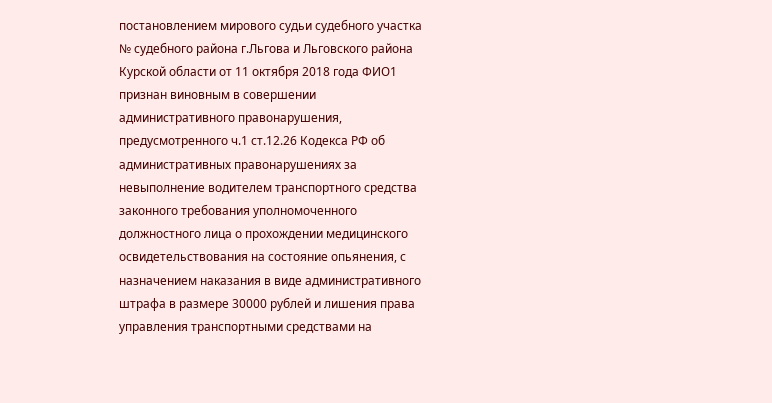постановлением мирового судьи судебного участка № судебного района г.Льгова и Льговского района Курской области от 11 октября 2018 года ФИО1 признан виновным в совершении административного правонарушения, предусмотренного ч.1 ст.12.26 Кодекса РФ об административных правонарушениях за невыполнение водителем транспортного средства законного требования уполномоченного должностного лица о прохождении медицинского освидетельствования на состояние опьянения, с назначением наказания в виде административного штрафа в размере 30000 рублей и лишения права управления транспортными средствами на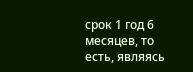срок 1 год 6 месяцев, то есть, являясь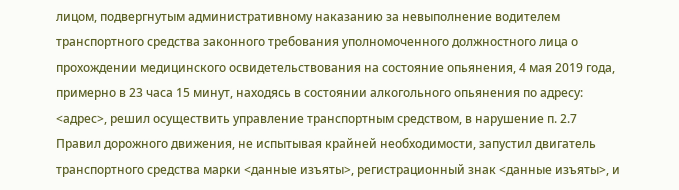лицом, подвергнутым административному наказанию за невыполнение водителем транспортного средства законного требования уполномоченного должностного лица о прохождении медицинского освидетельствования на состояние опьянения, 4 мая 2019 года, примерно в 23 часа 15 минут, находясь в состоянии алкогольного опьянения по адресу: <адрес>, решил осуществить управление транспортным средством, в нарушение п. 2.7 Правил дорожного движения, не испытывая крайней необходимости, запустил двигатель транспортного средства марки <данные изъяты>, регистрационный знак <данные изъяты>, и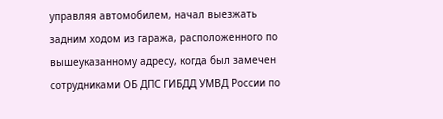управляя автомобилем, начал выезжать задним ходом из гаража, расположенного по вышеуказанному адресу, когда был замечен сотрудниками ОБ ДПС ГИБДД УМВД России по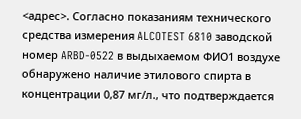<адрес>. Согласно показаниям технического средства измерения ALCOTEST 6810 заводской номер ARBD-0522 в выдыхаемом ФИО1 воздухе обнаружено наличие этилового спирта в концентрации 0,87 мг/л., что подтверждается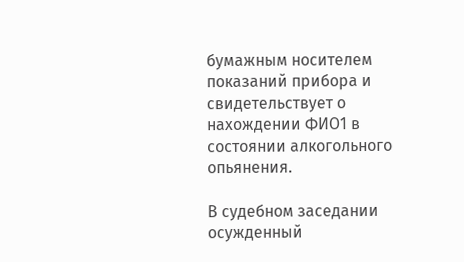бумажным носителем показаний прибора и свидетельствует о нахождении ФИО1 в состоянии алкогольного опьянения.

В судебном заседании осужденный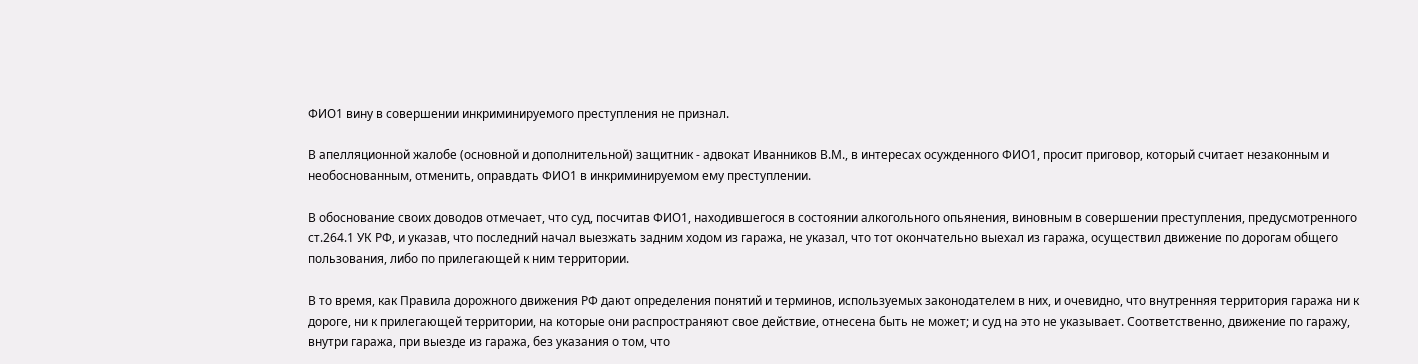ФИО1 вину в совершении инкриминируемого преступления не признал.

В апелляционной жалобе (основной и дополнительной) защитник - адвокат Иванников В.М., в интересах осужденного ФИО1, просит приговор, который считает незаконным и необоснованным, отменить, оправдать ФИО1 в инкриминируемом ему преступлении.

В обоснование своих доводов отмечает, что суд, посчитав ФИО1, находившегося в состоянии алкогольного опьянения, виновным в совершении преступления, предусмотренного ст.264.1 УК РФ, и указав, что последний начал выезжать задним ходом из гаража, не указал, что тот окончательно выехал из гаража, осуществил движение по дорогам общего пользования, либо по прилегающей к ним территории.

В то время, как Правила дорожного движения РФ дают определения понятий и терминов, используемых законодателем в них, и очевидно, что внутренняя территория гаража ни к дороге, ни к прилегающей территории, на которые они распространяют свое действие, отнесена быть не может; и суд на это не указывает. Соответственно, движение по гаражу, внутри гаража, при выезде из гаража, без указания о том, что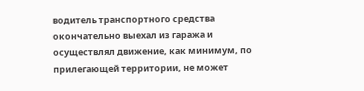водитель транспортного средства окончательно выехал из гаража и осуществлял движение, как минимум, по прилегающей территории, не может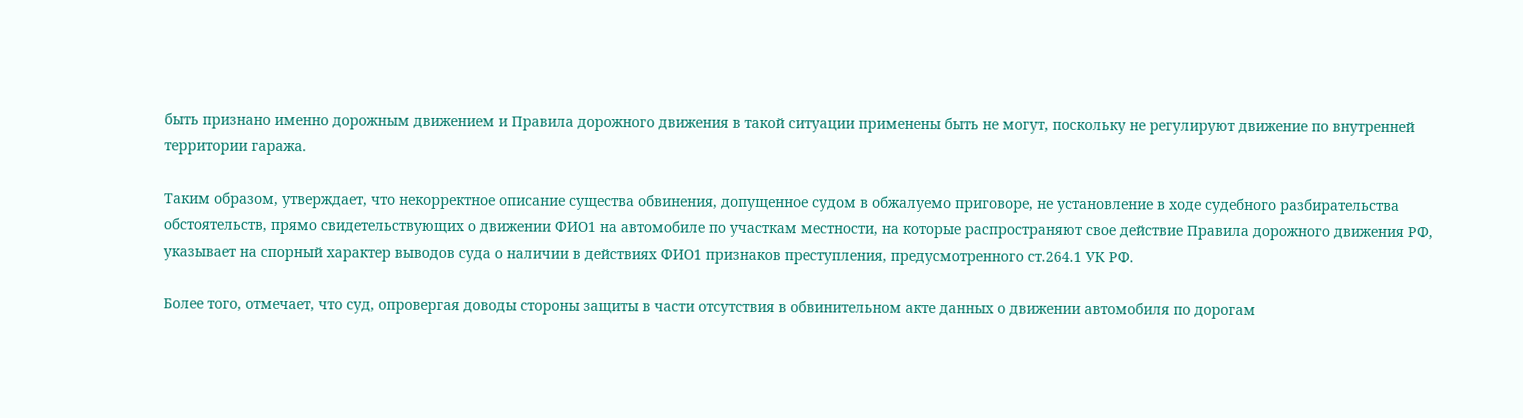быть признано именно дорожным движением и Правила дорожного движения в такой ситуации применены быть не могут, поскольку не регулируют движение по внутренней территории гаража.

Таким образом, утверждает, что некорректное описание существа обвинения, допущенное судом в обжалуемо приговоре, не установление в ходе судебного разбирательства обстоятельств, прямо свидетельствующих о движении ФИО1 на автомобиле по участкам местности, на которые распространяют свое действие Правила дорожного движения РФ, указывает на спорный характер выводов суда о наличии в действиях ФИО1 признаков преступления, предусмотренного ст.264.1 УК РФ.

Более того, отмечает, что суд, опровергая доводы стороны защиты в части отсутствия в обвинительном акте данных о движении автомобиля по дорогам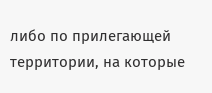либо по прилегающей территории, на которые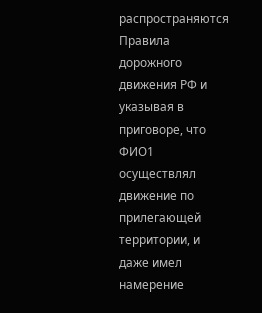распространяются Правила дорожного движения РФ и указывая в приговоре, что ФИО1 осуществлял движение по прилегающей территории, и даже имел намерение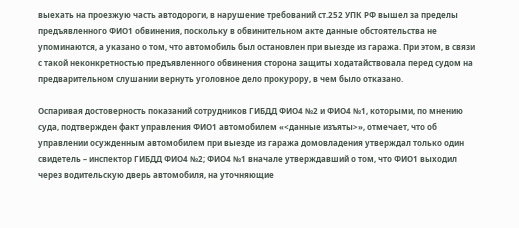выехать на проезжую часть автодороги, в нарушение требований ст.252 УПК РФ вышел за пределы предъявленного ФИО1 обвинения, поскольку в обвинительном акте данные обстоятельства не упоминаются, а указано о том, что автомобиль был остановлен при выезде из гаража. При этом, в связи с такой неконкретностью предъявленного обвинения сторона защиты ходатайствовала перед судом на предварительном слушании вернуть уголовное дело прокурору, в чем было отказано.

Оспаривая достоверность показаний сотрудников ГИБДД ФИО4 №2 и ФИО4 №1, которыми, по мнению суда, подтвержден факт управления ФИО1 автомобилем «<данные изъяты>», отмечает, что об управлении осужденным автомобилем при выезде из гаража домовладения утверждал только один свидетель – инспектор ГИБДД ФИО4 №2; ФИО4 №1 вначале утверждавший о том, что ФИО1 выходил через водительскую дверь автомобиля, на уточняющие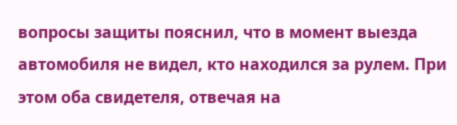вопросы защиты пояснил, что в момент выезда автомобиля не видел, кто находился за рулем. При этом оба свидетеля, отвечая на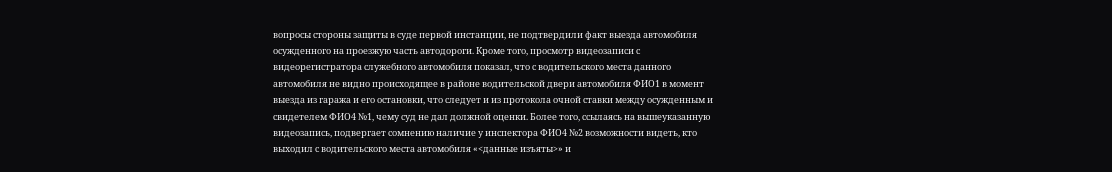вопросы стороны защиты в суде первой инстанции, не подтвердили факт выезда автомобиля осужденного на проезжую часть автодороги. Кроме того, просмотр видеозаписи с видеорегистратора служебного автомобиля показал, что с водительского места данного автомобиля не видно происходящее в районе водительской двери автомобиля ФИО1 в момент выезда из гаража и его остановки, что следует и из протокола очной ставки между осужденным и свидетелем ФИО4 №1, чему суд не дал должной оценки. Более того, ссылаясь на вышеуказанную видеозапись, подвергает сомнению наличие у инспектора ФИО4 №2 возможности видеть, кто выходил с водительского места автомобиля «<данные изъяты>» и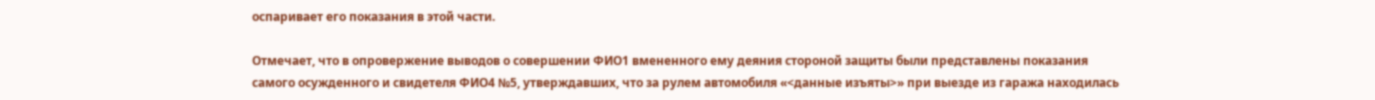оспаривает его показания в этой части.

Отмечает, что в опровержение выводов о совершении ФИО1 вмененного ему деяния стороной защиты были представлены показания самого осужденного и свидетеля ФИО4 №5, утверждавших, что за рулем автомобиля «<данные изъяты>» при выезде из гаража находилась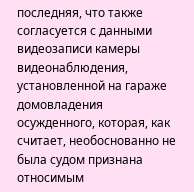последняя, что также согласуется с данными видеозаписи камеры видеонаблюдения, установленной на гараже домовладения осужденного, которая, как считает, необоснованно не была судом признана относимым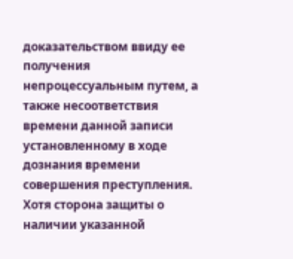доказательством ввиду ее получения непроцессуальным путем, а также несоответствия времени данной записи установленному в ходе дознания времени совершения преступления. Хотя сторона защиты о наличии указанной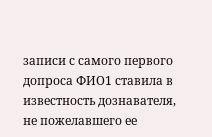записи с самого первого допроса ФИО1 ставила в известность дознавателя, не пожелавшего ее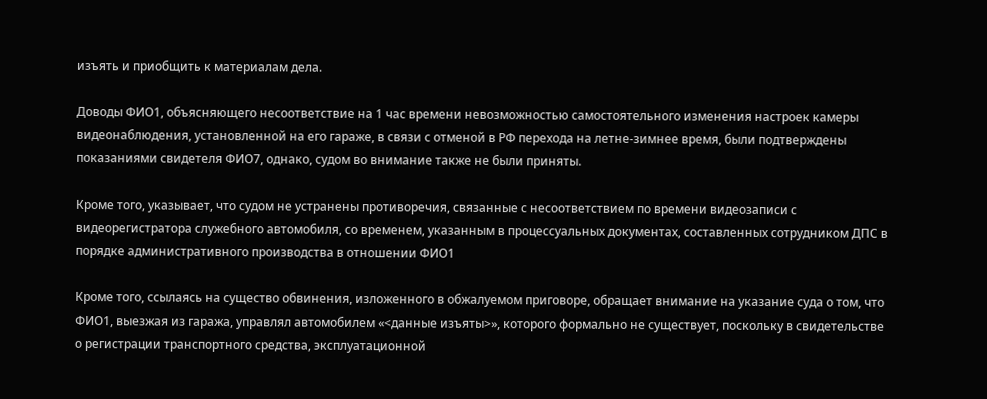изъять и приобщить к материалам дела.

Доводы ФИО1, объясняющего несоответствие на 1 час времени невозможностью самостоятельного изменения настроек камеры видеонаблюдения, установленной на его гараже, в связи с отменой в РФ перехода на летне-зимнее время, были подтверждены показаниями свидетеля ФИО7, однако, судом во внимание также не были приняты.

Кроме того, указывает, что судом не устранены противоречия, связанные с несоответствием по времени видеозаписи с видеорегистратора служебного автомобиля, со временем, указанным в процессуальных документах, составленных сотрудником ДПС в порядке административного производства в отношении ФИО1

Кроме того, ссылаясь на существо обвинения, изложенного в обжалуемом приговоре, обращает внимание на указание суда о том, что ФИО1, выезжая из гаража, управлял автомобилем «<данные изъяты>», которого формально не существует, поскольку в свидетельстве о регистрации транспортного средства, эксплуатационной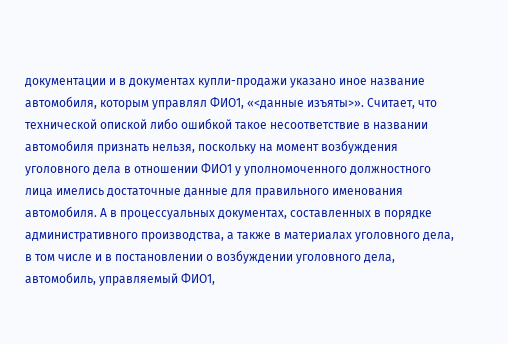документации и в документах купли-продажи указано иное название автомобиля, которым управлял ФИО1, «<данные изъяты>». Считает, что технической опиской либо ошибкой такое несоответствие в названии автомобиля признать нельзя, поскольку на момент возбуждения уголовного дела в отношении ФИО1 у уполномоченного должностного лица имелись достаточные данные для правильного именования автомобиля. А в процессуальных документах, составленных в порядке административного производства, а также в материалах уголовного дела, в том числе и в постановлении о возбуждении уголовного дела, автомобиль, управляемый ФИО1,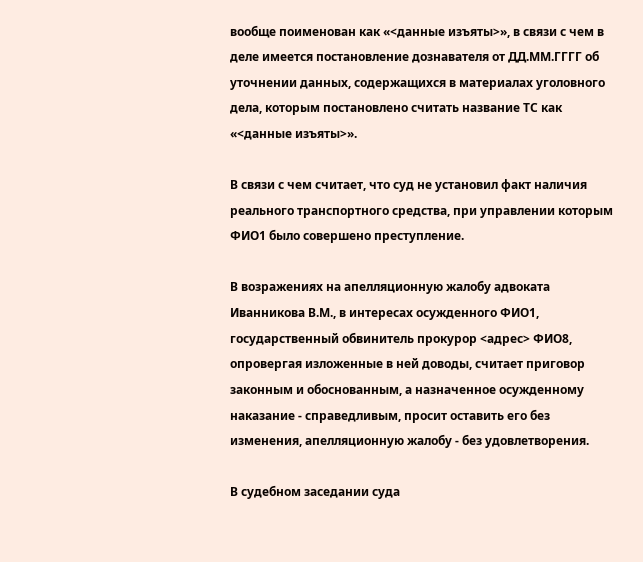вообще поименован как «<данные изъяты>», в связи с чем в деле имеется постановление дознавателя от ДД.ММ.ГГГГ об уточнении данных, содержащихся в материалах уголовного дела, которым постановлено считать название ТС как «<данные изъяты>».

В связи с чем считает, что суд не установил факт наличия реального транспортного средства, при управлении которым ФИО1 было совершено преступление.

В возражениях на апелляционную жалобу адвоката Иванникова В.М., в интересах осужденного ФИО1, государственный обвинитель прокурор <адрес> ФИО8, опровергая изложенные в ней доводы, считает приговор законным и обоснованным, а назначенное осужденному наказание - справедливым, просит оставить его без изменения, апелляционную жалобу - без удовлетворения.

В судебном заседании суда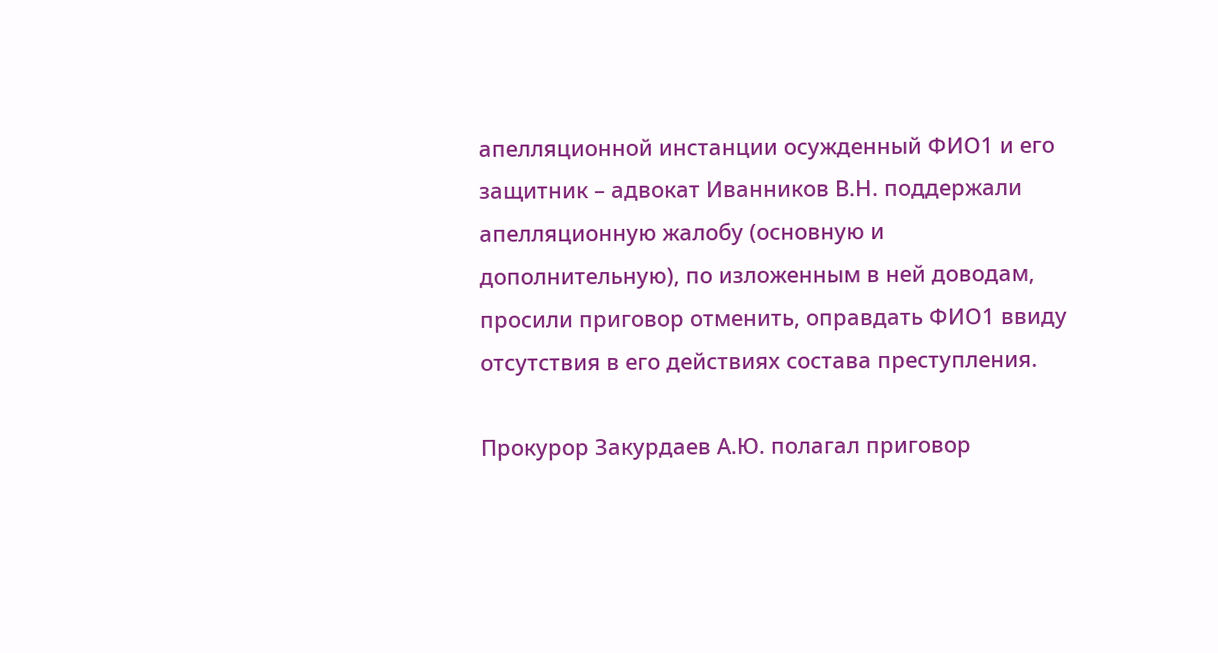апелляционной инстанции осужденный ФИО1 и его защитник – адвокат Иванников В.Н. поддержали апелляционную жалобу (основную и дополнительную), по изложенным в ней доводам, просили приговор отменить, оправдать ФИО1 ввиду отсутствия в его действиях состава преступления.

Прокурор Закурдаев А.Ю. полагал приговор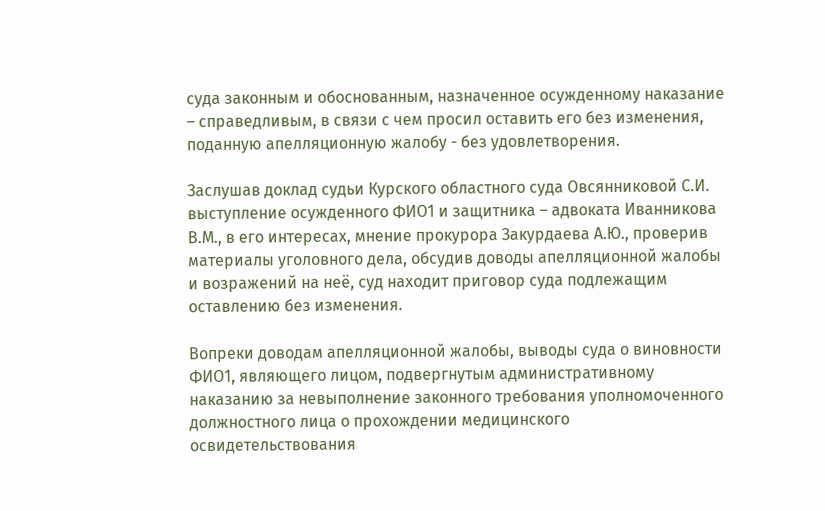суда законным и обоснованным, назначенное осужденному наказание – справедливым, в связи с чем просил оставить его без изменения, поданную апелляционную жалобу - без удовлетворения.

Заслушав доклад судьи Курского областного суда Овсянниковой С.И. выступление осужденного ФИО1 и защитника – адвоката Иванникова В.М., в его интересах, мнение прокурора Закурдаева А.Ю., проверив материалы уголовного дела, обсудив доводы апелляционной жалобы и возражений на неё, суд находит приговор суда подлежащим оставлению без изменения.

Вопреки доводам апелляционной жалобы, выводы суда о виновности ФИО1, являющего лицом, подвергнутым административному наказанию за невыполнение законного требования уполномоченного должностного лица о прохождении медицинского освидетельствования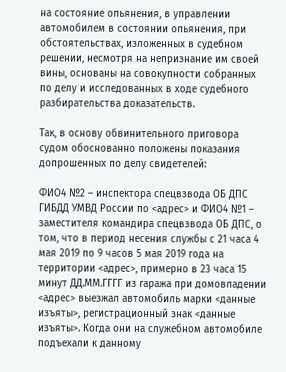на состояние опьянения, в управлении автомобилем в состоянии опьянения, при обстоятельствах, изложенных в судебном решении, несмотря на непризнание им своей вины, основаны на совокупности собранных по делу и исследованных в ходе судебного разбирательства доказательств.

Так, в основу обвинительного приговора судом обоснованно положены показания допрошенных по делу свидетелей:

ФИО4 №2 – инспектора спецвзвода ОБ ДПС ГИБДД УМВД России по <адрес> и ФИО4 №1 – заместителя командира спецвзвода ОБ ДПС, о том, что в период несения службы с 21 часа 4 мая 2019 по 9 часов 5 мая 2019 года на территории <адрес>, примерно в 23 часа 15 минут ДД.ММ.ГГГГ из гаража при домовладении <адрес> выезжал автомобиль марки <данные изъяты>, регистрационный знак <данные изъяты>. Когда они на служебном автомобиле подъехали к данному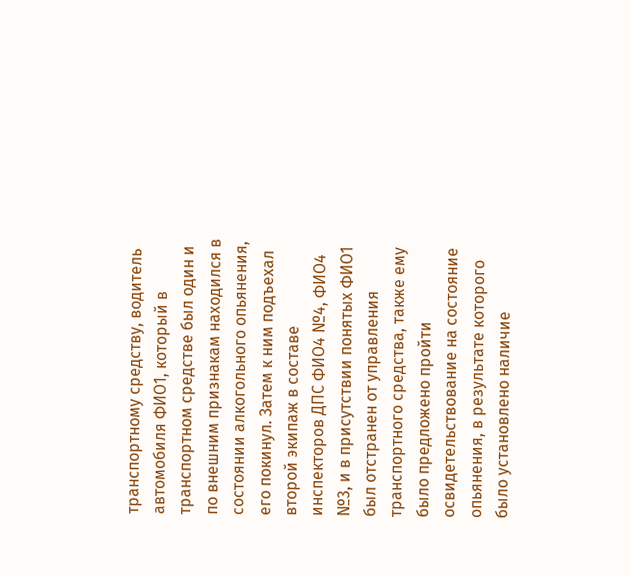транспортному средству, водитель автомобиля ФИО1, который в транспортном средстве был один и по внешним признакам находился в состоянии алкогольного опьянения, его покинул. Затем к ним подъехал второй экипаж в составе инспекторов ДПС ФИО4 №4, ФИО4 №3, и в присутствии понятых ФИО1 был отстранен от управления транспортного средства, также ему было предложено пройти освидетельствование на состояние опьянения, в результате которого было установлено наличие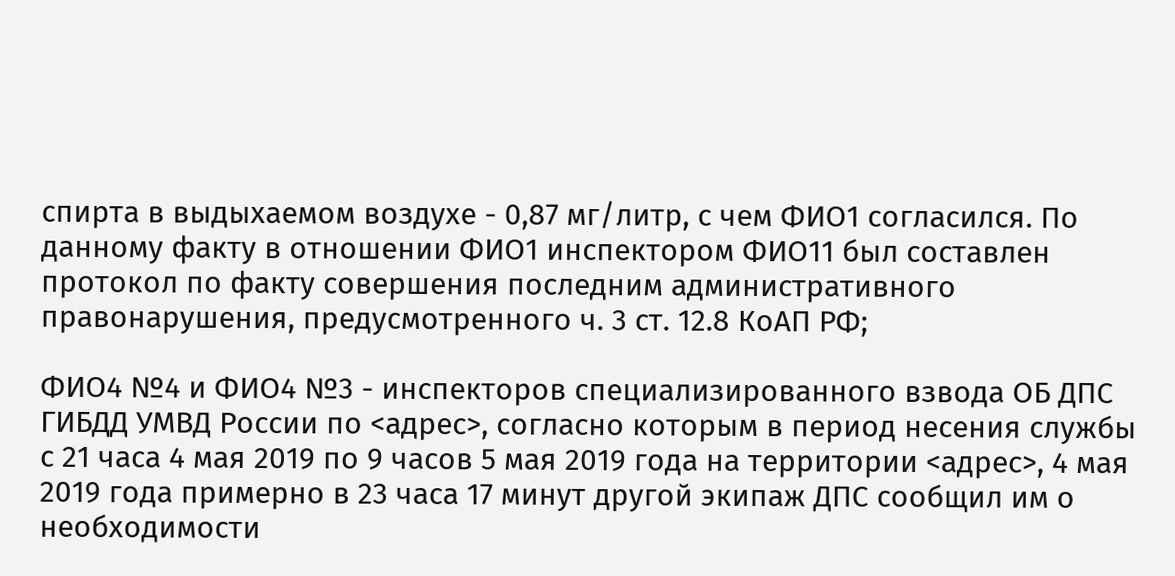спирта в выдыхаемом воздухе - 0,87 мг/литр, с чем ФИО1 согласился. По данному факту в отношении ФИО1 инспектором ФИО11 был составлен протокол по факту совершения последним административного правонарушения, предусмотренного ч. 3 ст. 12.8 КоАП РФ;

ФИО4 №4 и ФИО4 №3 - инспекторов специализированного взвода ОБ ДПС ГИБДД УМВД России по <адрес>, согласно которым в период несения службы с 21 часа 4 мая 2019 по 9 часов 5 мая 2019 года на территории <адрес>, 4 мая 2019 года примерно в 23 часа 17 минут другой экипаж ДПС сообщил им о необходимости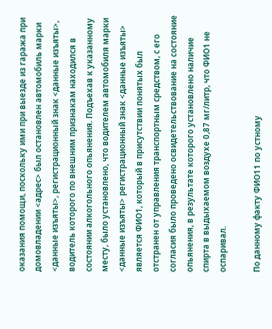оказания помощи, поскольку ими при выезде из гаража при домовладении <адрес> был остановлен автомобиль марки <данные изъяты>, регистрационный знак <данные изъяты>, водитель которого по внешним признакам находился в состоянии алкогольного опьянения. Подъехав к указанному месту, было установлено, что водителем автомобиля марки <данные изъяты> регистрационный знак <данные изъяты> является ФИО1, который в присутствии понятых был отстранен от управления транспортным средством, с его согласия было проведено освидетельствование на состояние опьянения, в результате которого установлено наличие спирта в выдыхаемом воздухе 0,87 мг/литр, что ФИО1 не оспаривал.

По данному факту ФИО11 по устному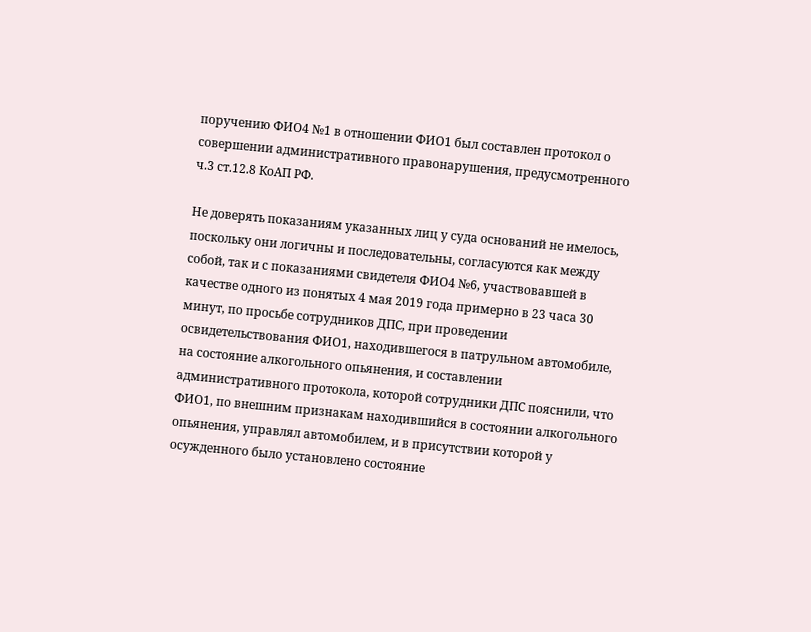поручению ФИО4 №1 в отношении ФИО1 был составлен протокол о совершении административного правонарушения, предусмотренного ч.3 ст.12.8 КоАП РФ.

Не доверять показаниям указанных лиц у суда оснований не имелось, поскольку они логичны и последовательны, согласуются как между собой, так и с показаниями свидетеля ФИО4 №6, участвовавшей в качестве одного из понятых 4 мая 2019 года примерно в 23 часа 30 минут, по просьбе сотрудников ДПС, при проведении освидетельствования ФИО1, находившегося в патрульном автомобиле, на состояние алкогольного опьянения, и составлении административного протокола, которой сотрудники ДПС пояснили, что ФИО1, по внешним признакам находившийся в состоянии алкогольного опьянения, управлял автомобилем, и в присутствии которой у осужденного было установлено состояние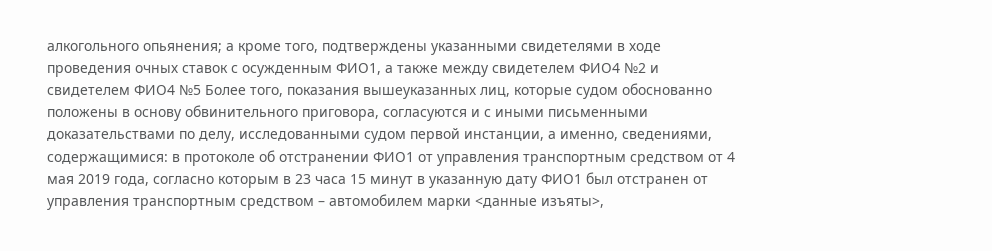алкогольного опьянения; а кроме того, подтверждены указанными свидетелями в ходе проведения очных ставок с осужденным ФИО1, а также между свидетелем ФИО4 №2 и свидетелем ФИО4 №5 Более того, показания вышеуказанных лиц, которые судом обоснованно положены в основу обвинительного приговора, согласуются и с иными письменными доказательствами по делу, исследованными судом первой инстанции, а именно, сведениями, содержащимися: в протоколе об отстранении ФИО1 от управления транспортным средством от 4 мая 2019 года, согласно которым в 23 часа 15 минут в указанную дату ФИО1 был отстранен от управления транспортным средством – автомобилем марки <данные изъяты>,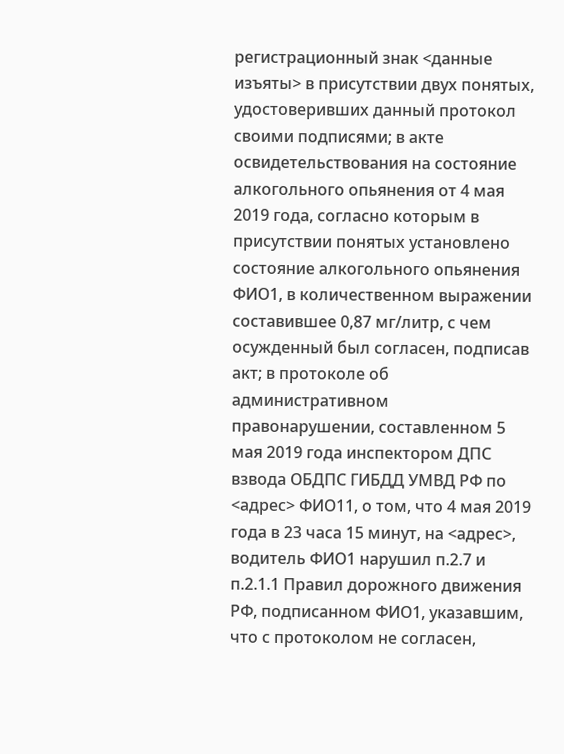регистрационный знак <данные изъяты> в присутствии двух понятых, удостоверивших данный протокол своими подписями; в акте освидетельствования на состояние алкогольного опьянения от 4 мая 2019 года, согласно которым в присутствии понятых установлено состояние алкогольного опьянения ФИО1, в количественном выражении составившее 0,87 мг/литр, с чем осужденный был согласен, подписав акт; в протоколе об административном правонарушении, составленном 5 мая 2019 года инспектором ДПС взвода ОБДПС ГИБДД УМВД РФ по <адрес> ФИО11, о том, что 4 мая 2019 года в 23 часа 15 минут, на <адрес>, водитель ФИО1 нарушил п.2.7 и п.2.1.1 Правил дорожного движения РФ, подписанном ФИО1, указавшим, что с протоколом не согласен,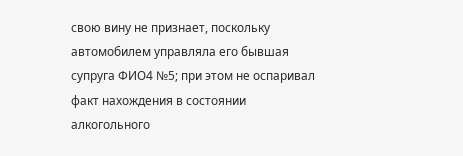свою вину не признает, поскольку автомобилем управляла его бывшая супруга ФИО4 №5; при этом не оспаривал факт нахождения в состоянии алкогольного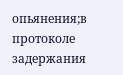опьянения;в протоколе задержания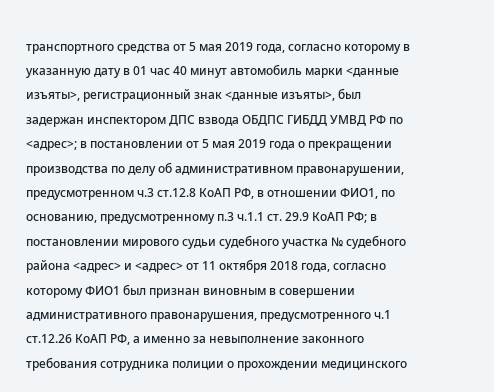транспортного средства от 5 мая 2019 года, согласно которому в указанную дату в 01 час 40 минут автомобиль марки <данные изъяты>, регистрационный знак <данные изъяты>, был задержан инспектором ДПС взвода ОБДПС ГИБДД УМВД РФ по <адрес>; в постановлении от 5 мая 2019 года о прекращении производства по делу об административном правонарушении, предусмотренном ч.3 ст.12.8 КоАП РФ, в отношении ФИО1, по основанию, предусмотренному п.3 ч.1.1 ст. 29.9 КоАП РФ; в постановлении мирового судьи судебного участка № судебного района <адрес> и <адрес> от 11 октября 2018 года, согласно которому ФИО1 был признан виновным в совершении административного правонарушения, предусмотренного ч.1 ст.12.26 КоАП РФ, а именно за невыполнение законного требования сотрудника полиции о прохождении медицинского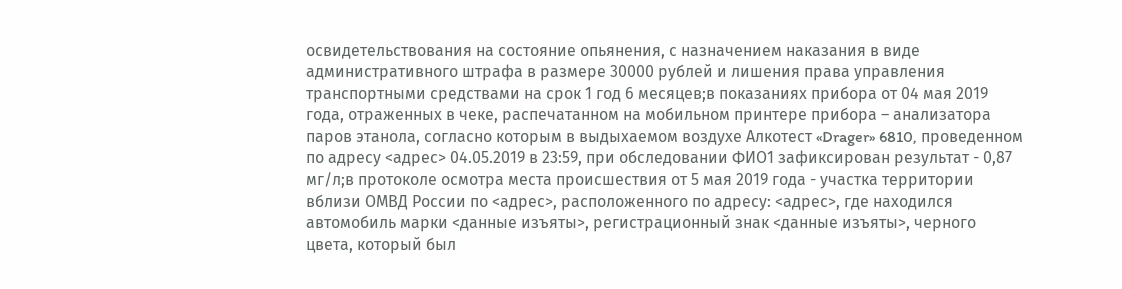освидетельствования на состояние опьянения, с назначением наказания в виде административного штрафа в размере 30000 рублей и лишения права управления транспортными средствами на срок 1 год 6 месяцев;в показаниях прибора от 04 мая 2019 года, отраженных в чеке, распечатанном на мобильном принтере прибора – анализатора паров этанола, согласно которым в выдыхаемом воздухе Алкотест «Drager» 6810, проведенном по адресу <адрес> 04.05.2019 в 23:59, при обследовании ФИО1 зафиксирован результат - 0,87 мг/л;в протоколе осмотра места происшествия от 5 мая 2019 года - участка территории вблизи ОМВД России по <адрес>, расположенного по адресу: <адрес>, где находился автомобиль марки <данные изъяты>, регистрационный знак <данные изъяты>, черного цвета, который был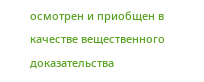осмотрен и приобщен в качестве вещественного доказательства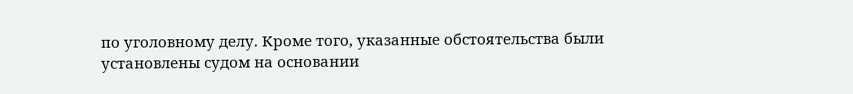по уголовному делу. Кроме того, указанные обстоятельства были установлены судом на основании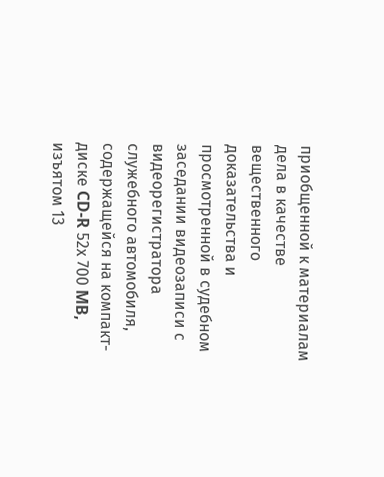приобщенной к материалам дела в качестве вещественного доказательства и просмотренной в судебном заседании видеозаписи с видеорегистратора служебного автомобиля, содержащейся на компакт-диске CD-R 52х 700 MB, изъятом 13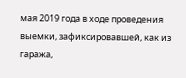мая 2019 года в ходе проведения выемки, зафиксировавшей, как из гаража,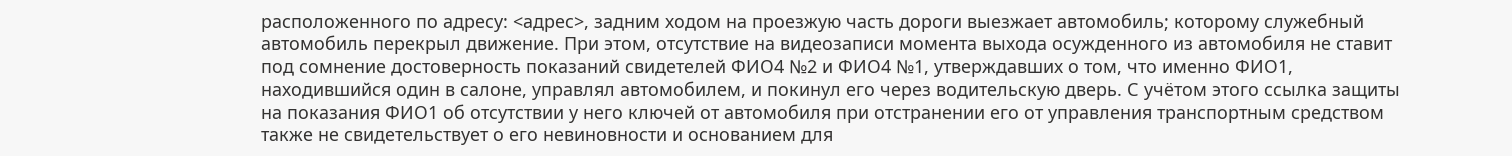расположенного по адресу: <адрес>, задним ходом на проезжую часть дороги выезжает автомобиль; которому служебный автомобиль перекрыл движение. При этом, отсутствие на видеозаписи момента выхода осужденного из автомобиля не ставит под сомнение достоверность показаний свидетелей ФИО4 №2 и ФИО4 №1, утверждавших о том, что именно ФИО1, находившийся один в салоне, управлял автомобилем, и покинул его через водительскую дверь. С учётом этого ссылка защиты на показания ФИО1 об отсутствии у него ключей от автомобиля при отстранении его от управления транспортным средством также не свидетельствует о его невиновности и основанием для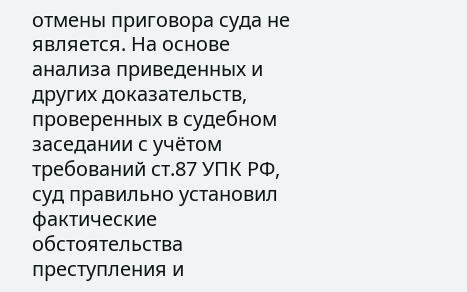отмены приговора суда не является. На основе анализа приведенных и других доказательств, проверенных в судебном заседании с учётом требований ст.87 УПК РФ, суд правильно установил фактические обстоятельства преступления и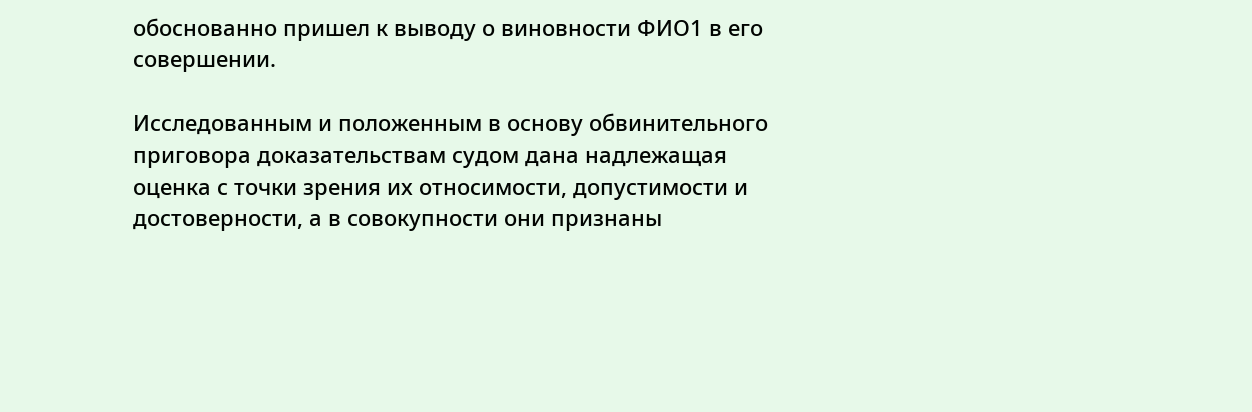обоснованно пришел к выводу о виновности ФИО1 в его совершении.

Исследованным и положенным в основу обвинительного приговора доказательствам судом дана надлежащая оценка с точки зрения их относимости, допустимости и достоверности, а в совокупности они признаны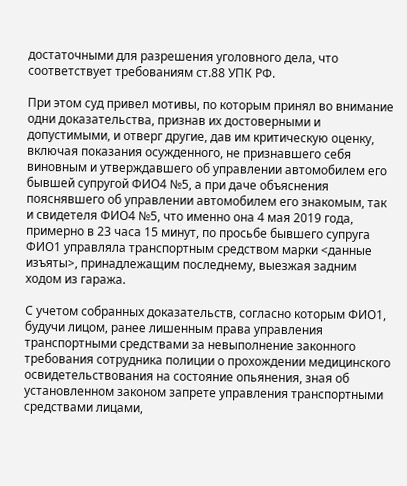достаточными для разрешения уголовного дела, что соответствует требованиям ст.88 УПК РФ.

При этом суд привел мотивы, по которым принял во внимание одни доказательства, признав их достоверными и допустимыми, и отверг другие, дав им критическую оценку, включая показания осужденного, не признавшего себя виновным и утверждавшего об управлении автомобилем его бывшей супругой ФИО4 №5, а при даче объяснения пояснявшего об управлении автомобилем его знакомым, так и свидетеля ФИО4 №5, что именно она 4 мая 2019 года, примерно в 23 часа 15 минут, по просьбе бывшего супруга ФИО1 управляла транспортным средством марки <данные изъяты>, принадлежащим последнему, выезжая задним ходом из гаража.

С учетом собранных доказательств, согласно которым ФИО1, будучи лицом, ранее лишенным права управления транспортными средствами за невыполнение законного требования сотрудника полиции о прохождении медицинского освидетельствования на состояние опьянения, зная об установленном законом запрете управления транспортными средствами лицами,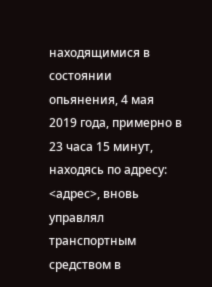находящимися в состоянии опьянения, 4 мая 2019 года, примерно в 23 часа 15 минут, находясь по адресу: <адрес>, вновь управлял транспортным средством в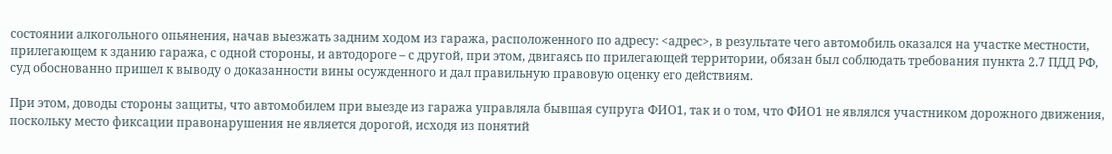состоянии алкогольного опьянения, начав выезжать задним ходом из гаража, расположенного по адресу: <адрес>, в результате чего автомобиль оказался на участке местности, прилегающем к зданию гаража, с одной стороны, и автодороге – с другой, при этом, двигаясь по прилегающей территории, обязан был соблюдать требования пункта 2.7 ПДД РФ, суд обоснованно пришел к выводу о доказанности вины осужденного и дал правильную правовую оценку его действиям.

При этом, доводы стороны защиты, что автомобилем при выезде из гаража управляла бывшая супруга ФИО1, так и о том, что ФИО1 не являлся участником дорожного движения, поскольку место фиксации правонарушения не является дорогой, исходя из понятий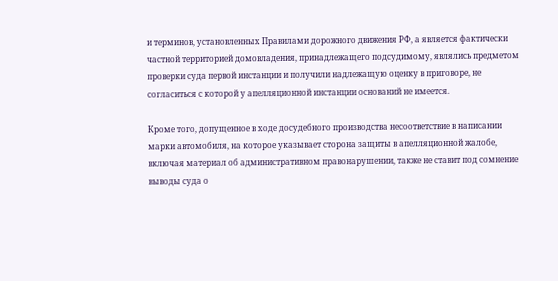и терминов, установленных Правилами дорожного движения РФ, а является фактически частной территорией домовладения, принадлежащего подсудимому, являлись предметом проверки суда первой инстанции и получили надлежащую оценку в приговоре, не согласиться с которой у апелляционной инстанции оснований не имеется.

Кроме того, допущенное в ходе досудебного производства несоответствие в написании марки автомобиля, на которое указывает сторона защиты в апелляционной жалобе, включая материал об административном правонарушении, также не ставит под сомнение выводы суда о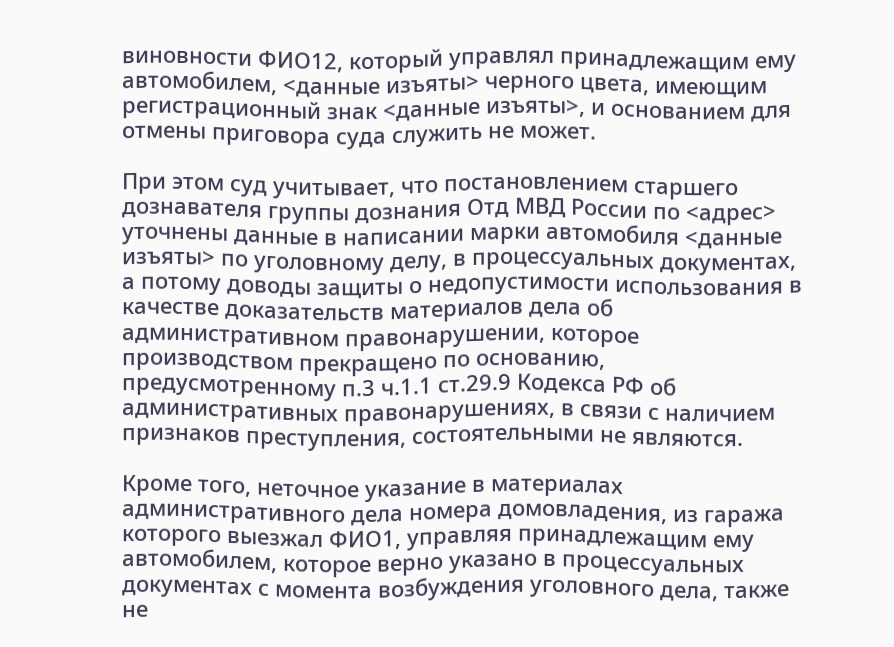виновности ФИО12, который управлял принадлежащим ему автомобилем, <данные изъяты> черного цвета, имеющим регистрационный знак <данные изъяты>, и основанием для отмены приговора суда служить не может.

При этом суд учитывает, что постановлением старшего дознавателя группы дознания Отд МВД России по <адрес> уточнены данные в написании марки автомобиля <данные изъяты> по уголовному делу, в процессуальных документах, а потому доводы защиты о недопустимости использования в качестве доказательств материалов дела об административном правонарушении, которое производством прекращено по основанию, предусмотренному п.3 ч.1.1 ст.29.9 Кодекса РФ об административных правонарушениях, в связи с наличием признаков преступления, состоятельными не являются.

Кроме того, неточное указание в материалах административного дела номера домовладения, из гаража которого выезжал ФИО1, управляя принадлежащим ему автомобилем, которое верно указано в процессуальных документах с момента возбуждения уголовного дела, также не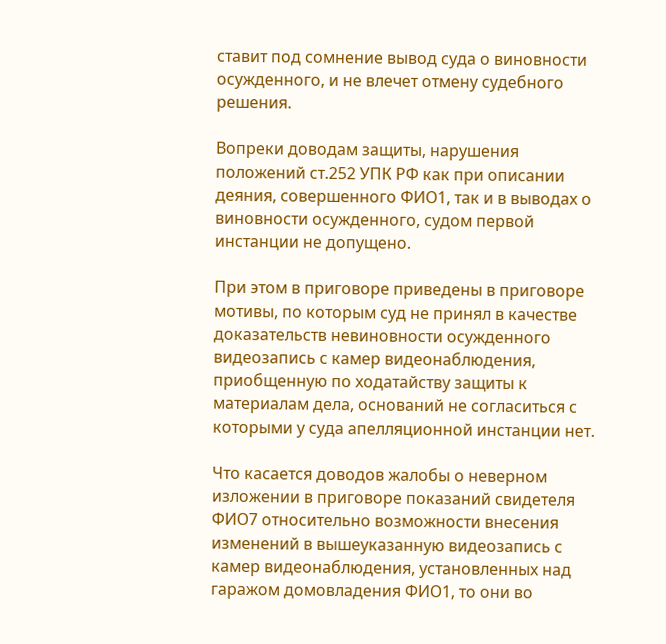ставит под сомнение вывод суда о виновности осужденного, и не влечет отмену судебного решения.

Вопреки доводам защиты, нарушения положений ст.252 УПК РФ как при описании деяния, совершенного ФИО1, так и в выводах о виновности осужденного, судом первой инстанции не допущено.

При этом в приговоре приведены в приговоре мотивы, по которым суд не принял в качестве доказательств невиновности осужденного видеозапись с камер видеонаблюдения, приобщенную по ходатайству защиты к материалам дела, оснований не согласиться с которыми у суда апелляционной инстанции нет.

Что касается доводов жалобы о неверном изложении в приговоре показаний свидетеля ФИО7 относительно возможности внесения изменений в вышеуказанную видеозапись с камер видеонаблюдения, установленных над гаражом домовладения ФИО1, то они во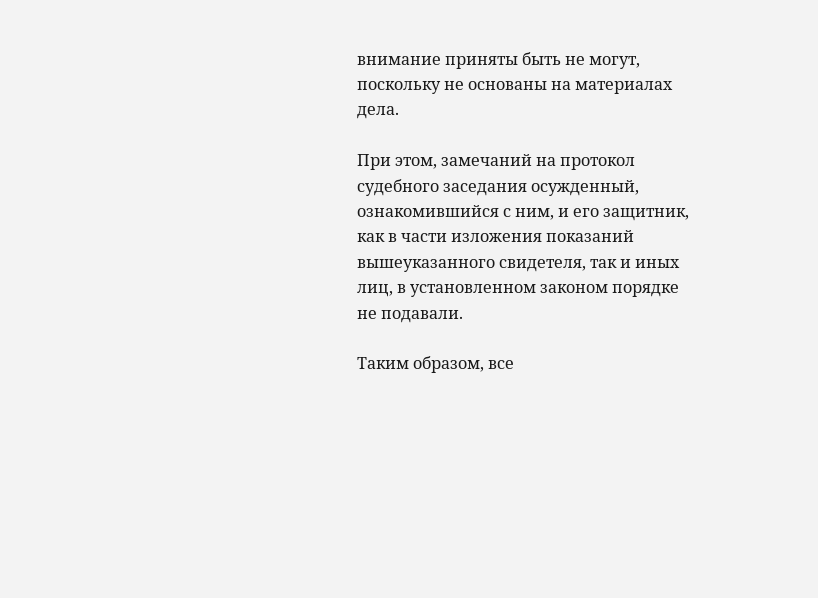внимание приняты быть не могут, поскольку не основаны на материалах дела.

При этом, замечаний на протокол судебного заседания осужденный, ознакомившийся с ним, и его защитник, как в части изложения показаний вышеуказанного свидетеля, так и иных лиц, в установленном законом порядке не подавали.

Таким образом, все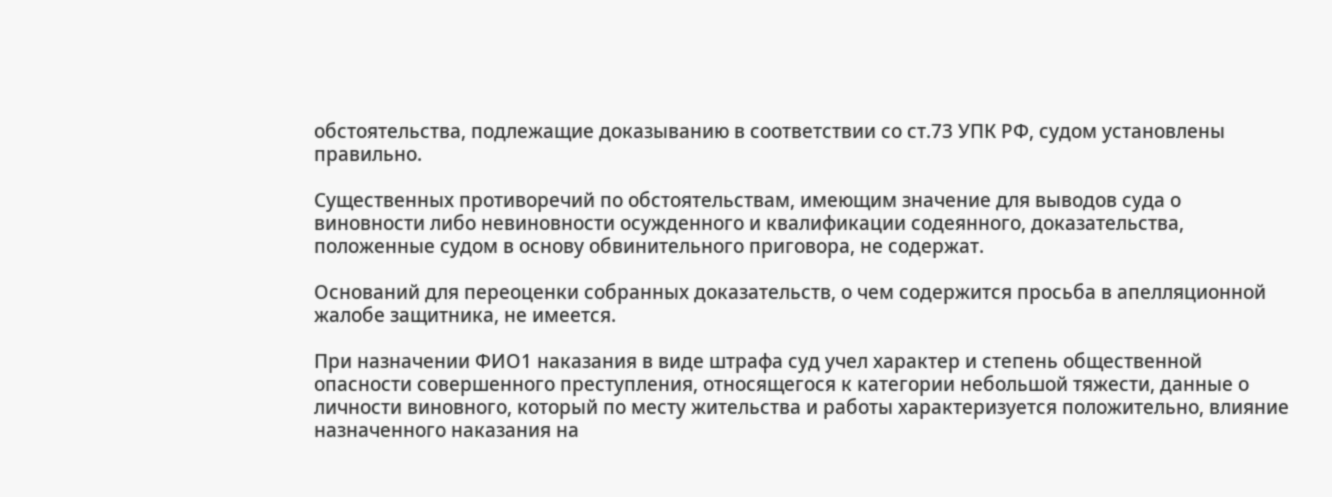обстоятельства, подлежащие доказыванию в соответствии со ст.73 УПК РФ, судом установлены правильно.

Существенных противоречий по обстоятельствам, имеющим значение для выводов суда о виновности либо невиновности осужденного и квалификации содеянного, доказательства, положенные судом в основу обвинительного приговора, не содержат.

Оснований для переоценки собранных доказательств, о чем содержится просьба в апелляционной жалобе защитника, не имеется.

При назначении ФИО1 наказания в виде штрафа суд учел характер и степень общественной опасности совершенного преступления, относящегося к категории небольшой тяжести, данные о личности виновного, который по месту жительства и работы характеризуется положительно, влияние назначенного наказания на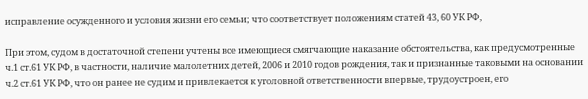исправление осужденного и условия жизни его семьи; что соответствует положениям статей 43, 60 УК РФ,

При этом, судом в достаточной степени учтены все имеющиеся смягчающие наказание обстоятельства, как предусмотренные ч.1 ст.61 УК РФ, в частности, наличие малолетних детей, 2006 и 2010 годов рождения, так и признанные таковыми на основании ч.2 ст.61 УК РФ, что он ранее не судим и привлекается к уголовной ответственности впервые, трудоустроен, его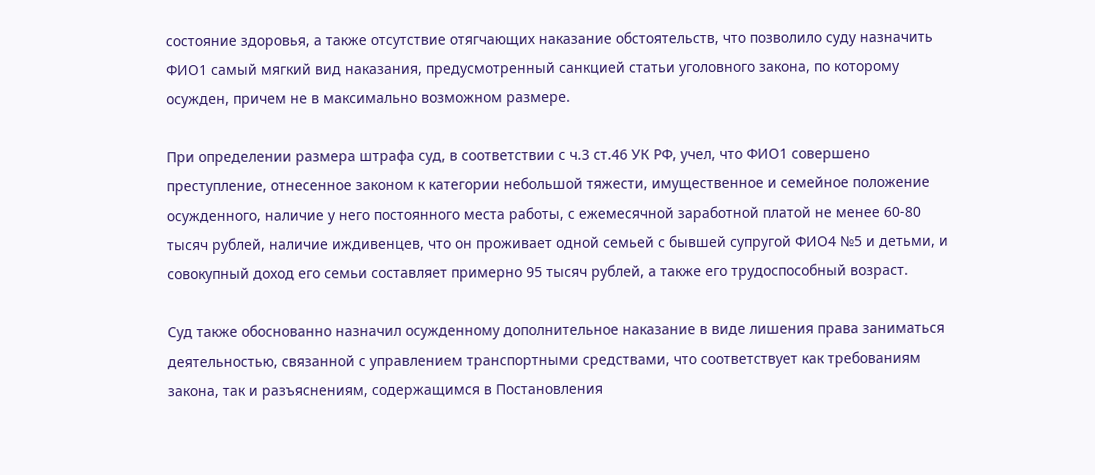состояние здоровья, а также отсутствие отягчающих наказание обстоятельств, что позволило суду назначить ФИО1 самый мягкий вид наказания, предусмотренный санкцией статьи уголовного закона, по которому осужден, причем не в максимально возможном размере.

При определении размера штрафа суд, в соответствии с ч.3 ст.46 УК РФ, учел, что ФИО1 совершено преступление, отнесенное законом к категории небольшой тяжести, имущественное и семейное положение осужденного, наличие у него постоянного места работы, с ежемесячной заработной платой не менее 60-80 тысяч рублей, наличие иждивенцев, что он проживает одной семьей с бывшей супругой ФИО4 №5 и детьми, и совокупный доход его семьи составляет примерно 95 тысяч рублей, а также его трудоспособный возраст.

Суд также обоснованно назначил осужденному дополнительное наказание в виде лишения права заниматься деятельностью, связанной с управлением транспортными средствами, что соответствует как требованиям закона, так и разъяснениям, содержащимся в Постановления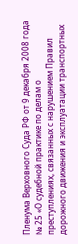Пленума Верховного Суда РФ от 9 декабря 2008 года № 25 «О судебной практике по делам о преступлениях, связанных с нарушением Правил дорожного движения и эксплуатации транспортных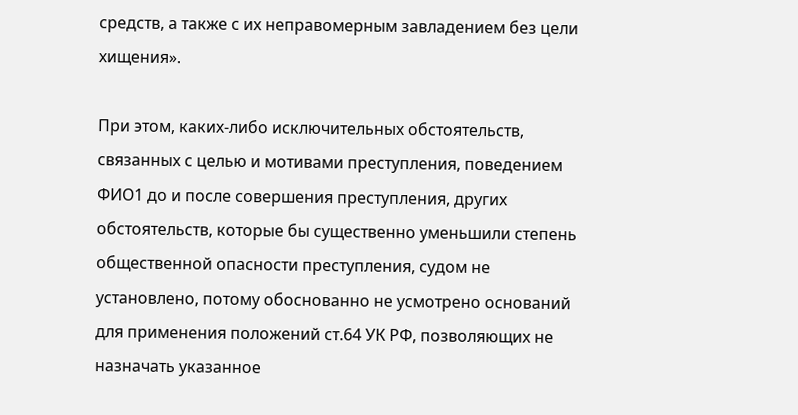средств, а также с их неправомерным завладением без цели хищения».

При этом, каких-либо исключительных обстоятельств, связанных с целью и мотивами преступления, поведением ФИО1 до и после совершения преступления, других обстоятельств, которые бы существенно уменьшили степень общественной опасности преступления, судом не установлено, потому обоснованно не усмотрено оснований для применения положений ст.64 УК РФ, позволяющих не назначать указанное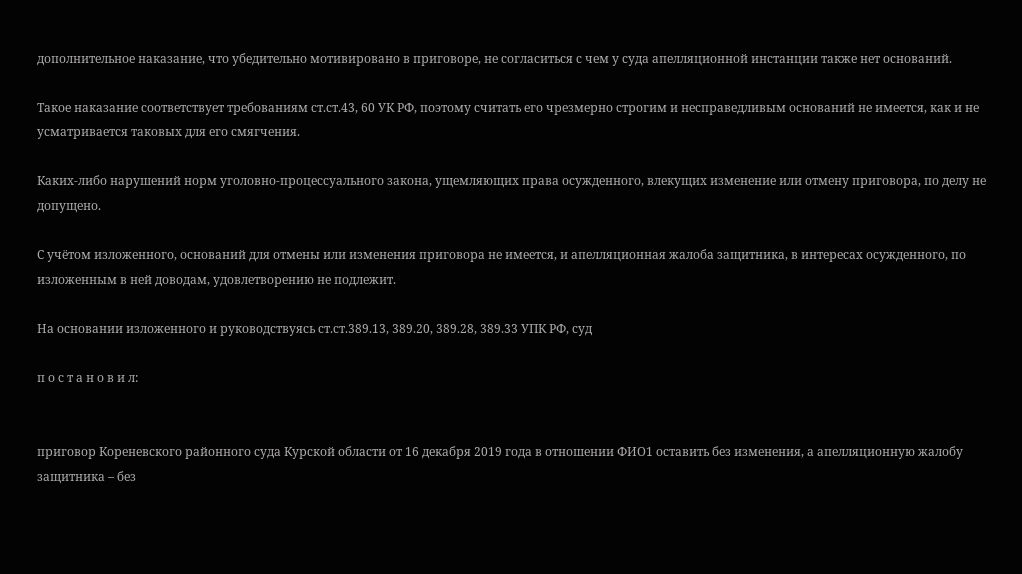дополнительное наказание, что убедительно мотивировано в приговоре, не согласиться с чем у суда апелляционной инстанции также нет оснований.

Такое наказание соответствует требованиям ст.ст.43, 60 УК РФ, поэтому считать его чрезмерно строгим и несправедливым оснований не имеется, как и не усматривается таковых для его смягчения.

Каких-либо нарушений норм уголовно-процессуального закона, ущемляющих права осужденного, влекущих изменение или отмену приговора, по делу не допущено.

С учётом изложенного, оснований для отмены или изменения приговора не имеется, и апелляционная жалоба защитника, в интересах осужденного, по изложенным в ней доводам, удовлетворению не подлежит.

На основании изложенного и руководствуясь ст.ст.389.13, 389.20, 389.28, 389.33 УПК РФ, суд

п о с т а н о в и л:


приговор Кореневского районного суда Курской области от 16 декабря 2019 года в отношении ФИО1 оставить без изменения, а апелляционную жалобу защитника – без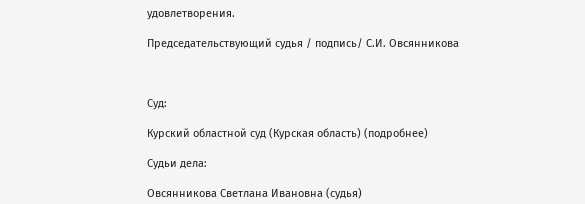удовлетворения.

Председательствующий судья / подпись/ С.И. Овсянникова



Суд:

Курский областной суд (Курская область) (подробнее)

Судьи дела:

Овсянникова Светлана Ивановна (судья)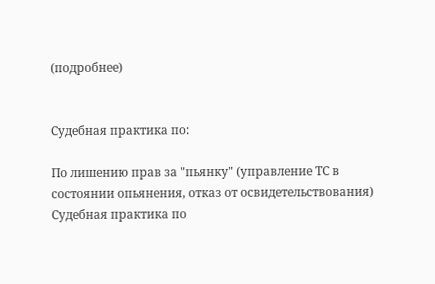(подробнее)


Судебная практика по:

По лишению прав за "пьянку" (управление ТС в состоянии опьянения, отказ от освидетельствования)
Судебная практика по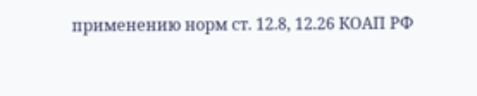применению норм ст. 12.8, 12.26 КОАП РФ